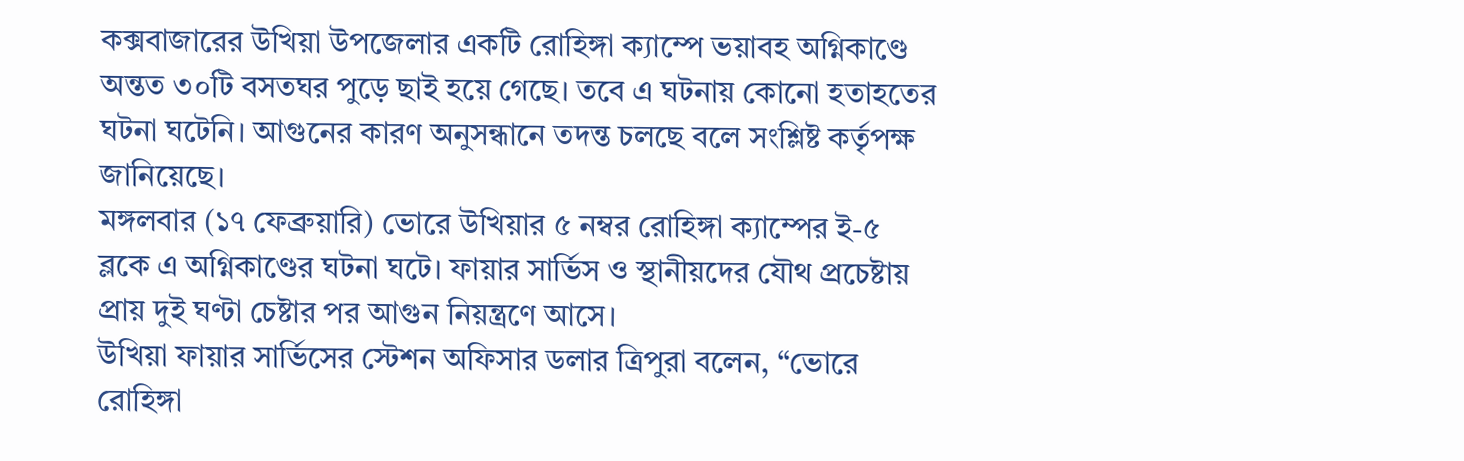কক্সবাজারের উখিয়া উপজেলার একটি রোহিঙ্গা ক্যাম্পে ভয়াবহ অগ্নিকাণ্ডে অন্তত ৩০টি বসতঘর পুড়ে ছাই হয়ে গেছে। তবে এ ঘটনায় কোনো হতাহতের ঘটনা ঘটেনি। আগুনের কারণ অনুসন্ধানে তদন্ত চলছে বলে সংশ্লিষ্ট কর্তৃপক্ষ জানিয়েছে।
মঙ্গলবার (১৭ ফেব্রুয়ারি) ভোরে উখিয়ার ৫ নম্বর রোহিঙ্গা ক্যাম্পের ই-৫ ব্লকে এ অগ্নিকাণ্ডের ঘটনা ঘটে। ফায়ার সার্ভিস ও স্থানীয়দের যৌথ প্রচেষ্টায় প্রায় দুই ঘণ্টা চেষ্টার পর আগুন নিয়ন্ত্রণে আসে।
উখিয়া ফায়ার সার্ভিসের স্টেশন অফিসার ডলার ত্রিপুরা বলেন, “ভোরে রোহিঙ্গা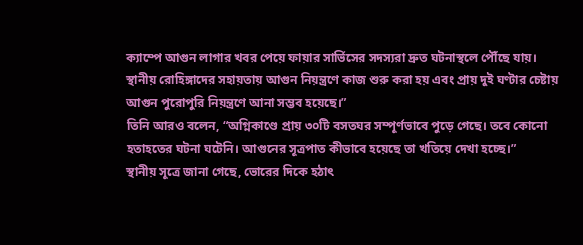ক্যাম্পে আগুন লাগার খবর পেয়ে ফায়ার সার্ভিসের সদস্যরা দ্রুত ঘটনাস্থলে পৌঁছে যায়। স্থানীয় রোহিঙ্গাদের সহায়তায় আগুন নিয়ন্ত্রণে কাজ শুরু করা হয় এবং প্রায় দুই ঘণ্টার চেষ্টায় আগুন পুরোপুরি নিয়ন্ত্রণে আনা সম্ভব হয়েছে।”
তিনি আরও বলেন, “অগ্নিকাণ্ডে প্রায় ৩০টি বসতঘর সম্পূর্ণভাবে পুড়ে গেছে। তবে কোনো হতাহতের ঘটনা ঘটেনি। আগুনের সূত্রপাত কীভাবে হয়েছে তা খতিয়ে দেখা হচ্ছে।”
স্থানীয় সূত্রে জানা গেছে, ভোরের দিকে হঠাৎ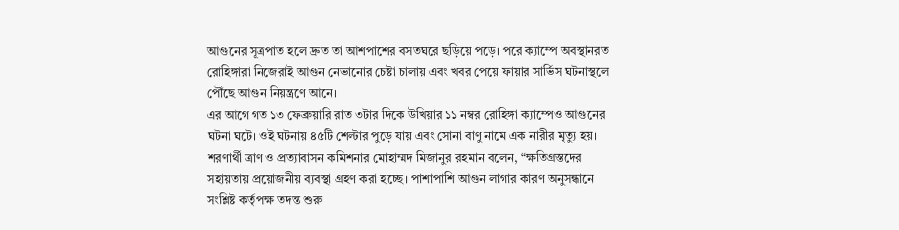আগুনের সূত্রপাত হলে দ্রুত তা আশপাশের বসতঘরে ছড়িয়ে পড়ে। পরে ক্যাম্পে অবস্থানরত রোহিঙ্গারা নিজেরাই আগুন নেভানোর চেষ্টা চালায় এবং খবর পেয়ে ফায়ার সার্ভিস ঘটনাস্থলে পৌঁছে আগুন নিয়ন্ত্রণে আনে।
এর আগে গত ১৩ ফেব্রুয়ারি রাত ৩টার দিকে উখিয়ার ১১ নম্বর রোহিঙ্গা ক্যাম্পেও আগুনের ঘটনা ঘটে। ওই ঘটনায় ৪৫টি শেল্টার পুড়ে যায় এবং সোনা বাণু নামে এক নারীর মৃত্যু হয়।
শরণার্থী ত্রাণ ও প্রত্যাবাসন কমিশনার মোহাম্মদ মিজানুর রহমান বলেন, “ক্ষতিগ্রস্তদের সহায়তায় প্রয়োজনীয় ব্যবস্থা গ্রহণ করা হচ্ছে। পাশাপাশি আগুন লাগার কারণ অনুসন্ধানে সংশ্লিষ্ট কর্তৃপক্ষ তদন্ত শুরু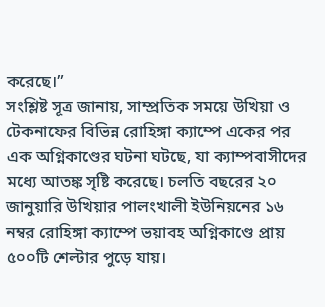করেছে।”
সংশ্লিষ্ট সূত্র জানায়, সাম্প্রতিক সময়ে উখিয়া ও টেকনাফের বিভিন্ন রোহিঙ্গা ক্যাম্পে একের পর এক অগ্নিকাণ্ডের ঘটনা ঘটছে, যা ক্যাম্পবাসীদের মধ্যে আতঙ্ক সৃষ্টি করেছে। চলতি বছরের ২০ জানুয়ারি উখিয়ার পালংখালী ইউনিয়নের ১৬ নম্বর রোহিঙ্গা ক্যাম্পে ভয়াবহ অগ্নিকাণ্ডে প্রায় ৫০০টি শেল্টার পুড়ে যায়।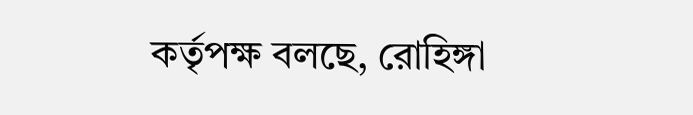কর্তৃপক্ষ বলছে, রোহিঙ্গা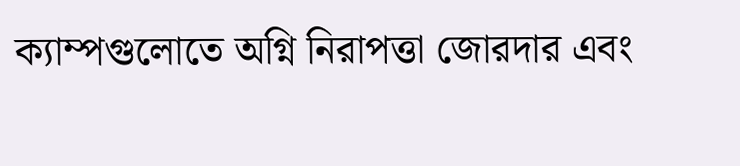ক্যাম্পগুলোতে অগ্নি নিরাপত্তা জোরদার এবং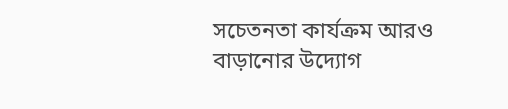সচেতনতা কার্যক্রম আরও বাড়ানোর উদ্যোগ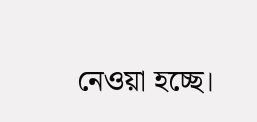নেওয়া হচ্ছে।